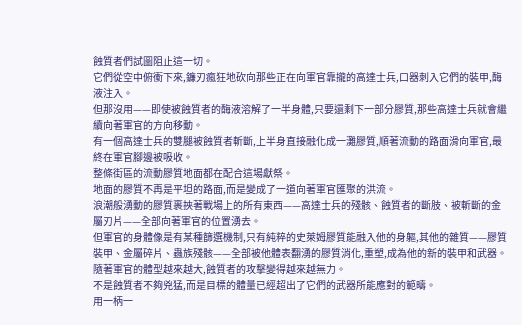蝕質者們試圖阻止這一切。
它們從空中俯衝下來,鐮刃瘋狂地砍向那些正在向軍官靠攏的高達士兵,口器刺入它們的裝甲,酶液注入。
但那沒用——即使被蝕質者的酶液溶解了一半身體,只要還剩下一部分膠質,那些高達士兵就會繼續向著軍官的方向移動。
有一個高達士兵的雙腿被蝕質者斬斷,上半身直接融化成一灘膠質,順著流動的路面滑向軍官,最終在軍官腳邊被吸收。
整條街區的流動膠質地面都在配合這場獻祭。
地面的膠質不再是平坦的路面,而是變成了一道向著軍官匯聚的洪流。
浪潮般湧動的膠質裹挾著戰場上的所有東西——高達士兵的殘骸、蝕質者的斷肢、被斬斷的金屬刃片——全部向著軍官的位置湧去。
但軍官的身體像是有某種篩選機制,只有純粹的史萊姆膠質能融入他的身軀,其他的雜質——膠質裝甲、金屬碎片、蟲族殘骸——全部被他體表翻湧的膠質消化,重塑,成為他的新的裝甲和武器。
隨著軍官的體型越來越大,蝕質者的攻擊變得越來越無力。
不是蝕質者不夠兇猛,而是目標的體量已經超出了它們的武器所能應對的範疇。
用一柄一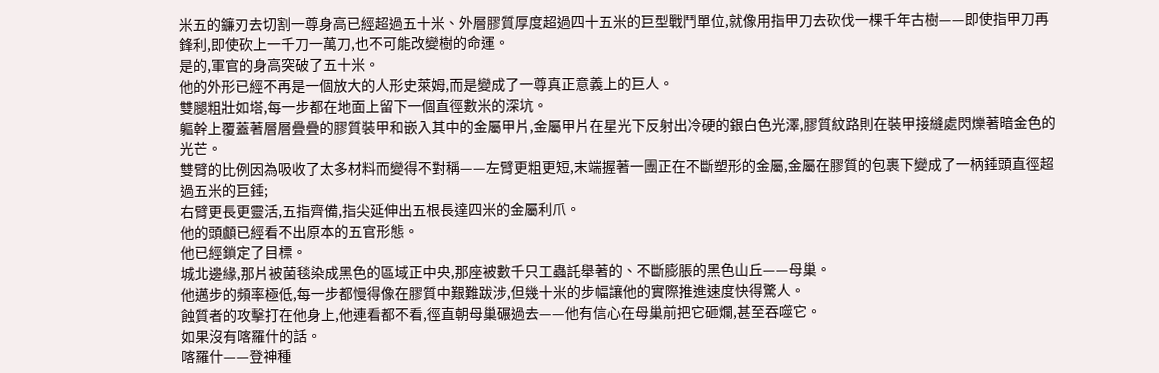米五的鐮刃去切割一尊身高已經超過五十米、外層膠質厚度超過四十五米的巨型戰鬥單位,就像用指甲刀去砍伐一棵千年古樹——即使指甲刀再鋒利,即使砍上一千刀一萬刀,也不可能改變樹的命運。
是的,軍官的身高突破了五十米。
他的外形已經不再是一個放大的人形史萊姆,而是變成了一尊真正意義上的巨人。
雙腿粗壯如塔,每一步都在地面上留下一個直徑數米的深坑。
軀幹上覆蓋著層層疊疊的膠質裝甲和嵌入其中的金屬甲片,金屬甲片在星光下反射出冷硬的銀白色光澤,膠質紋路則在裝甲接縫處閃爍著暗金色的光芒。
雙臂的比例因為吸收了太多材料而變得不對稱——左臂更粗更短,末端握著一團正在不斷塑形的金屬,金屬在膠質的包裹下變成了一柄錘頭直徑超過五米的巨錘;
右臂更長更靈活,五指齊備,指尖延伸出五根長達四米的金屬利爪。
他的頭顱已經看不出原本的五官形態。
他已經鎖定了目標。
城北邊緣,那片被菌毯染成黑色的區域正中央,那座被數千只工蟲託舉著的、不斷膨脹的黑色山丘——母巢。
他邁步的頻率極低,每一步都慢得像在膠質中艱難跋涉,但幾十米的步幅讓他的實際推進速度快得驚人。
蝕質者的攻擊打在他身上,他連看都不看,徑直朝母巢碾過去——他有信心在母巢前把它砸爛,甚至吞噬它。
如果沒有喀羅什的話。
喀羅什——登神種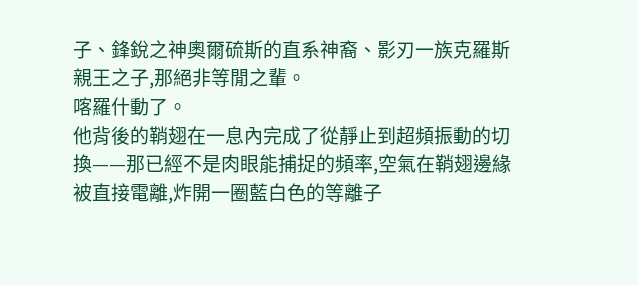子、鋒銳之神奧爾硫斯的直系神裔、影刃一族克羅斯親王之子,那絕非等閒之輩。
喀羅什動了。
他背後的鞘翅在一息內完成了從靜止到超頻振動的切換——那已經不是肉眼能捕捉的頻率,空氣在鞘翅邊緣被直接電離,炸開一圈藍白色的等離子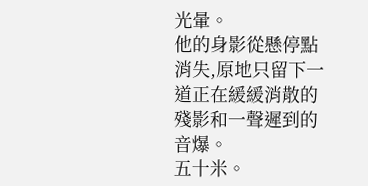光暈。
他的身影從懸停點消失,原地只留下一道正在緩緩消散的殘影和一聲遲到的音爆。
五十米。